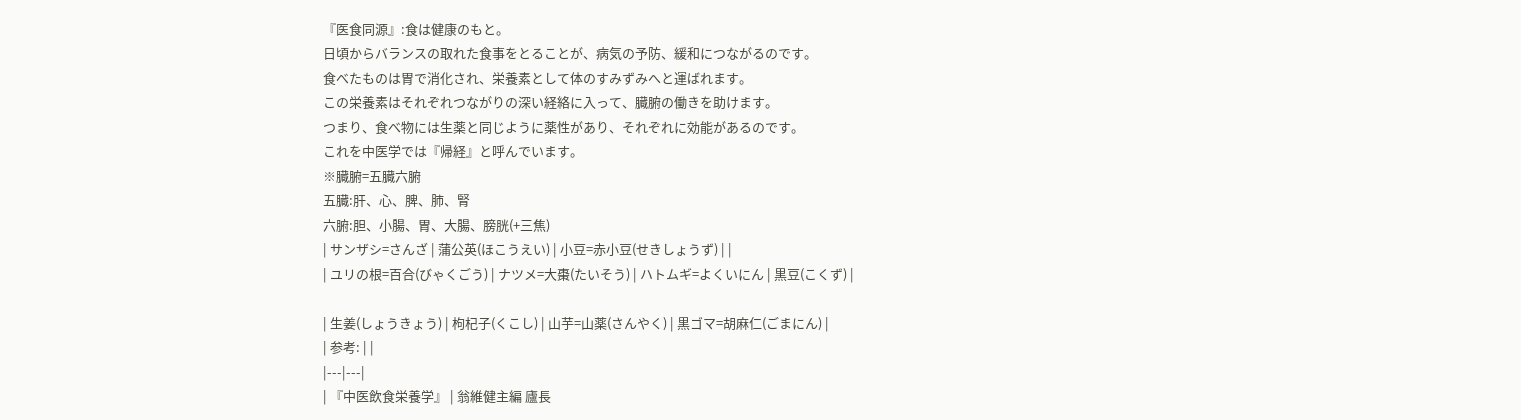『医食同源』:食は健康のもと。
日頃からバランスの取れた食事をとることが、病気の予防、緩和につながるのです。
食べたものは胃で消化され、栄養素として体のすみずみへと運ばれます。
この栄養素はそれぞれつながりの深い経絡に入って、臓腑の働きを助けます。
つまり、食べ物には生薬と同じように薬性があり、それぞれに効能があるのです。
これを中医学では『帰経』と呼んでいます。
※臓腑=五臓六腑
五臓:肝、心、脾、肺、腎
六腑:胆、小腸、胃、大腸、膀胱(+三焦)
| サンザシ=さんざ | 蒲公英(ほこうえい) | 小豆=赤小豆(せきしょうず) | |
| ユリの根=百合(びゃくごう) | ナツメ=大棗(たいそう) | ハトムギ=よくいにん | 黒豆(こくず) |

| 生姜(しょうきょう) | 枸杞子(くこし) | 山芋=山薬(さんやく) | 黒ゴマ=胡麻仁(ごまにん) |
| 参考: | |
|---|---|
| 『中医飲食栄養学』 | 翁維健主編 廬長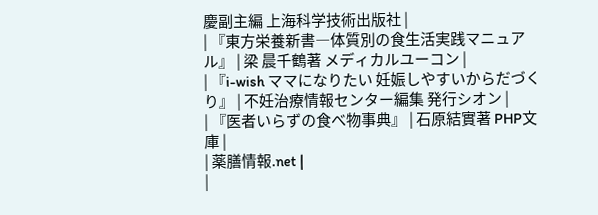慶副主編 上海科学技術出版社 |
| 『東方栄養新書―体質別の食生活実践マニュアル』 | 梁 晨千鶴著 メディカルユーコン |
| 『i-wish ママになりたい 妊娠しやすいからだづくり』 | 不妊治療情報センター編集 発行シオン |
| 『医者いらずの食べ物事典』 | 石原結實著 PHP文庫 |
| 薬膳情報.net |
|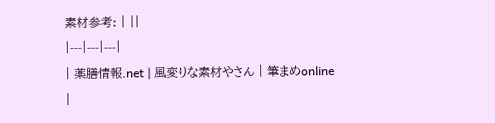素材参考: | ||
|---|---|---|
| 薬膳情報.net | 風変りな素材やさん | 筆まめonline |